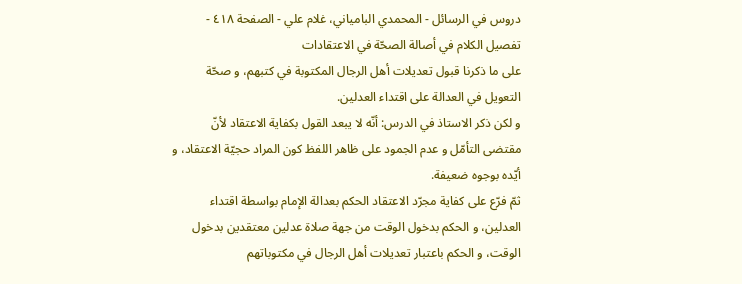دروس في الرسائل - المحمدي البامياني، غلام علي - الصفحة ٤١٨ - تفصيل الكلام في أصالة الصحّة في الاعتقادات
على ما ذكرنا قبول تعديلات أهل الرجال المكتوبة في كتبهم، و صحّة التعويل في العدالة على اقتداء العدلين.
و لكن ذكر الاستاذ في الدرس: أنّه لا يبعد القول بكفاية الاعتقاد لأنّ مقتضى التأمّل و عدم الجمود على ظاهر اللفظ كون المراد حجيّة الاعتقاد، و أيّده بوجوه ضعيفة.
ثمّ فرّع على كفاية مجرّد الاعتقاد الحكم بعدالة الإمام بواسطة اقتداء العدلين، و الحكم بدخول الوقت من جهة صلاة عدلين معتقدين بدخول الوقت، و الحكم باعتبار تعديلات أهل الرجال في مكتوباتهم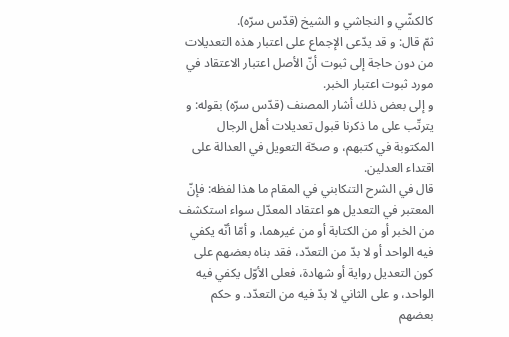كالكشّي و النجاشي و الشيخ (قدّس سرّه).
ثمّ قال: و قد يدّعى الإجماع على اعتبار هذه التعديلات من دون حاجة إلى ثبوت أنّ الأصل اعتبار الاعتقاد في مورد ثبوت اعتبار الخبر.
و إلى بعض ذلك أشار المصنف (قدّس سرّه) بقوله: و يترتّب على ما ذكرنا قبول تعديلات أهل الرجال المكتوبة في كتبهم، و صحّة التعويل في العدالة على اقتداء العدلين.
قال في الشرح التنكابني في المقام ما هذا لفظه: فإنّ المعتبر في التعديل هو اعتقاد المعدّل سواء استكشف من الخبر أو من الكتابة أو من غيرهما، و أمّا أنّه يكفي فيه الواحد أو لا بدّ من التعدّد، فقد بناه بعضهم على كون التعديل رواية أو شهادة، فعلى الأوّل يكفي فيه الواحد، و على الثاني لا بدّ فيه من التعدّد. و حكم بعضهم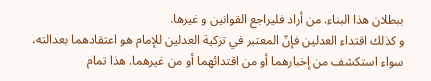ببطلان هذا البناء. من أراد فليراجع القوانين و غيرها.
و كذلك اقتداء العدلين فإنّ المعتبر في تزكية العدلين للإمام هو اعتقادهما بعدالته، سواء استكشف من إخبارهما أو من اقتدائهما أو من غيرهما. هذا تمام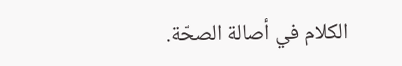الكلام في أصالة الصحّة.